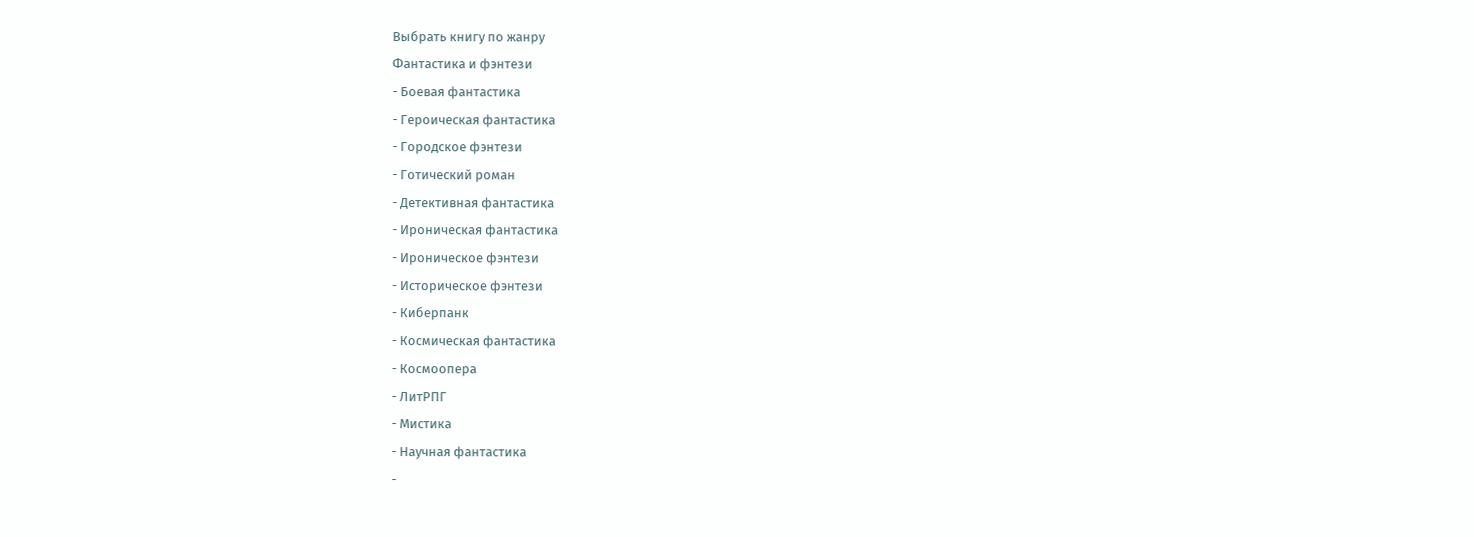Выбрать книгу по жанру
Фантастика и фэнтези
- Боевая фантастика
- Героическая фантастика
- Городское фэнтези
- Готический роман
- Детективная фантастика
- Ироническая фантастика
- Ироническое фэнтези
- Историческое фэнтези
- Киберпанк
- Космическая фантастика
- Космоопера
- ЛитРПГ
- Мистика
- Научная фантастика
-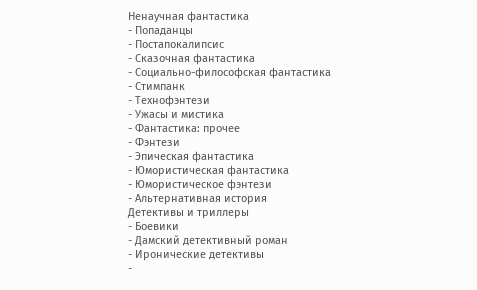Ненаучная фантастика
- Попаданцы
- Постапокалипсис
- Сказочная фантастика
- Социально-философская фантастика
- Стимпанк
- Технофэнтези
- Ужасы и мистика
- Фантастика: прочее
- Фэнтези
- Эпическая фантастика
- Юмористическая фантастика
- Юмористическое фэнтези
- Альтернативная история
Детективы и триллеры
- Боевики
- Дамский детективный роман
- Иронические детективы
-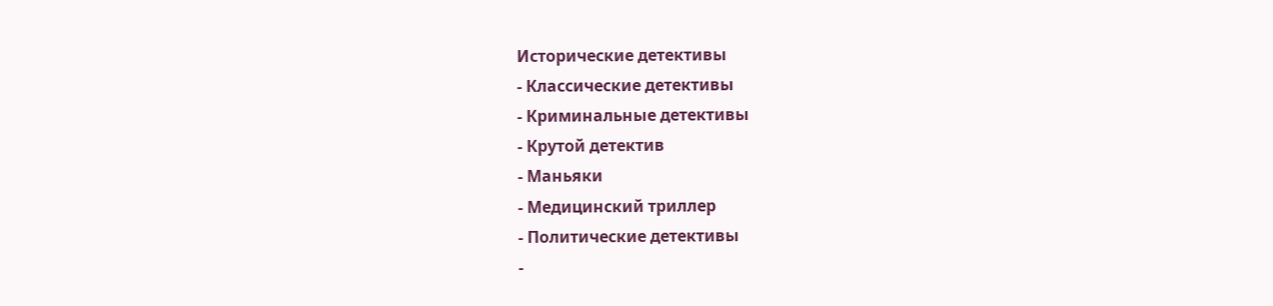Исторические детективы
- Классические детективы
- Криминальные детективы
- Крутой детектив
- Маньяки
- Медицинский триллер
- Политические детективы
-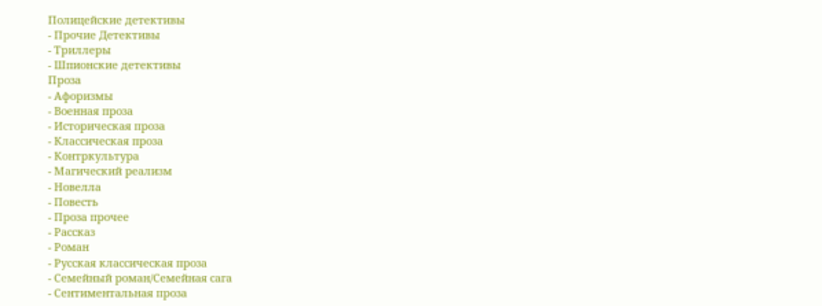Полицейские детективы
- Прочие Детективы
- Триллеры
- Шпионские детективы
Проза
- Афоризмы
- Военная проза
- Историческая проза
- Классическая проза
- Контркультура
- Магический реализм
- Новелла
- Повесть
- Проза прочее
- Рассказ
- Роман
- Русская классическая проза
- Семейный роман/Семейная сага
- Сентиментальная проза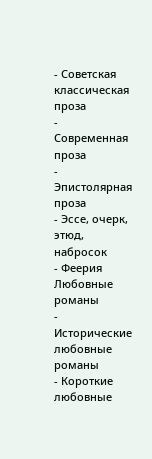- Советская классическая проза
- Современная проза
- Эпистолярная проза
- Эссе, очерк, этюд, набросок
- Феерия
Любовные романы
- Исторические любовные романы
- Короткие любовные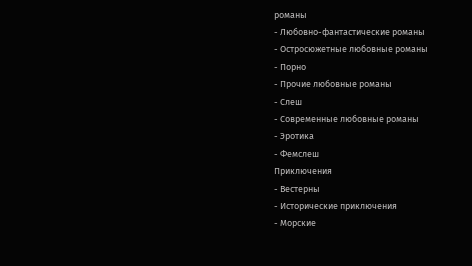романы
- Любовно-фантастические романы
- Остросюжетные любовные романы
- Порно
- Прочие любовные романы
- Слеш
- Современные любовные романы
- Эротика
- Фемслеш
Приключения
- Вестерны
- Исторические приключения
- Морские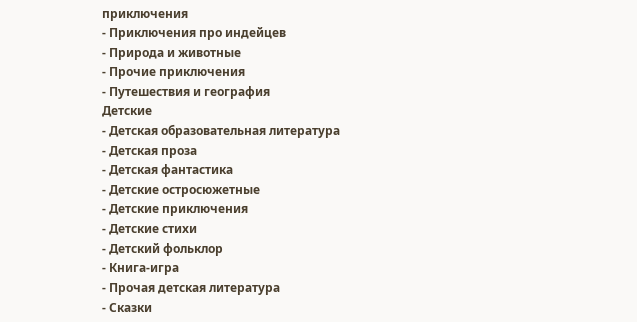приключения
- Приключения про индейцев
- Природа и животные
- Прочие приключения
- Путешествия и география
Детские
- Детская образовательная литература
- Детская проза
- Детская фантастика
- Детские остросюжетные
- Детские приключения
- Детские стихи
- Детский фольклор
- Книга-игра
- Прочая детская литература
- Сказки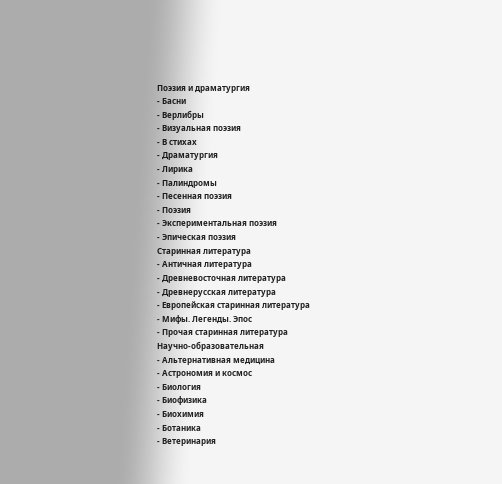Поэзия и драматургия
- Басни
- Верлибры
- Визуальная поэзия
- В стихах
- Драматургия
- Лирика
- Палиндромы
- Песенная поэзия
- Поэзия
- Экспериментальная поэзия
- Эпическая поэзия
Старинная литература
- Античная литература
- Древневосточная литература
- Древнерусская литература
- Европейская старинная литература
- Мифы. Легенды. Эпос
- Прочая старинная литература
Научно-образовательная
- Альтернативная медицина
- Астрономия и космос
- Биология
- Биофизика
- Биохимия
- Ботаника
- Ветеринария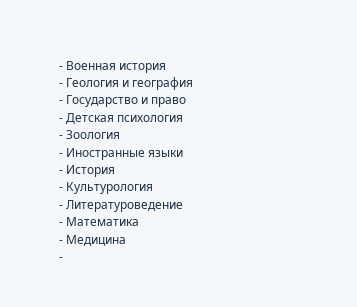- Военная история
- Геология и география
- Государство и право
- Детская психология
- Зоология
- Иностранные языки
- История
- Культурология
- Литературоведение
- Математика
- Медицина
-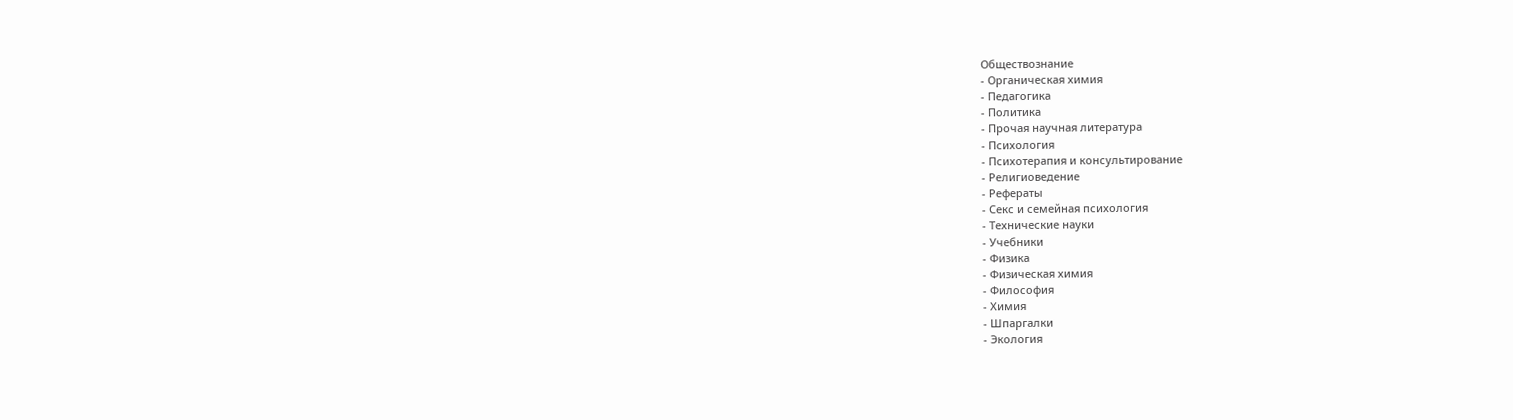Обществознание
- Органическая химия
- Педагогика
- Политика
- Прочая научная литература
- Психология
- Психотерапия и консультирование
- Религиоведение
- Рефераты
- Секс и семейная психология
- Технические науки
- Учебники
- Физика
- Физическая химия
- Философия
- Химия
- Шпаргалки
- Экология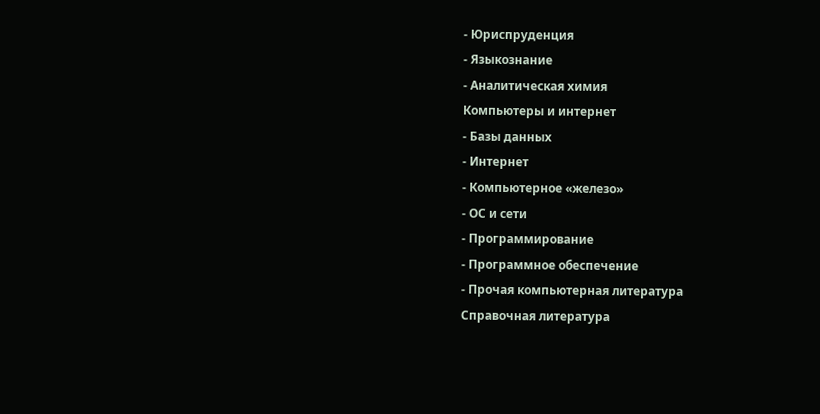- Юриспруденция
- Языкознание
- Аналитическая химия
Компьютеры и интернет
- Базы данных
- Интернет
- Компьютерное «железо»
- ОС и сети
- Программирование
- Программное обеспечение
- Прочая компьютерная литература
Справочная литература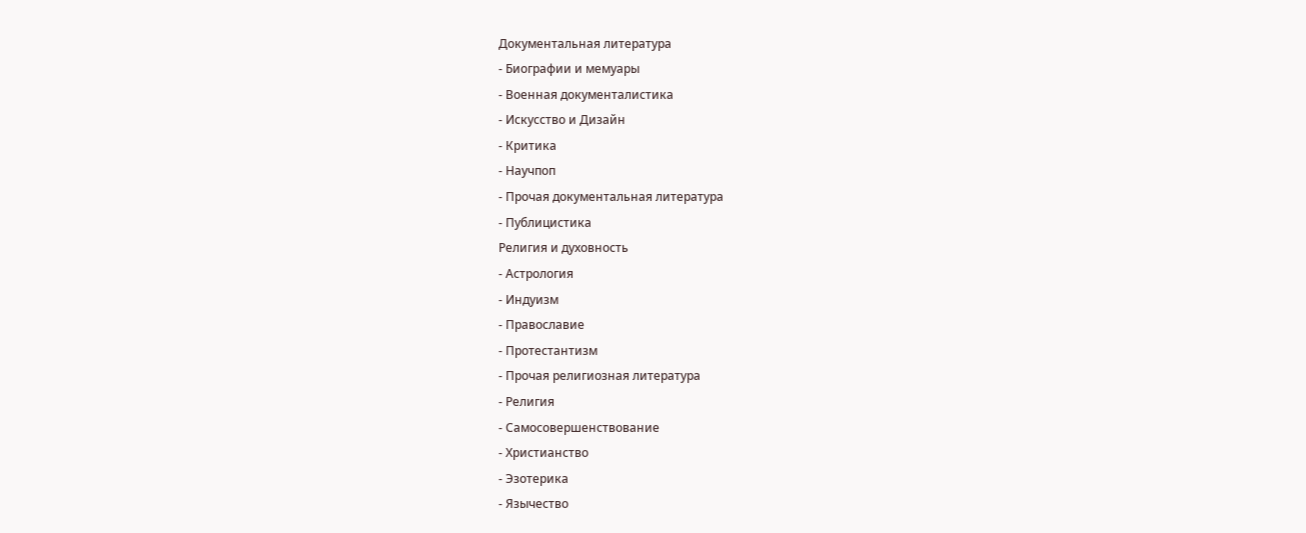Документальная литература
- Биографии и мемуары
- Военная документалистика
- Искусство и Дизайн
- Критика
- Научпоп
- Прочая документальная литература
- Публицистика
Религия и духовность
- Астрология
- Индуизм
- Православие
- Протестантизм
- Прочая религиозная литература
- Религия
- Самосовершенствование
- Христианство
- Эзотерика
- Язычество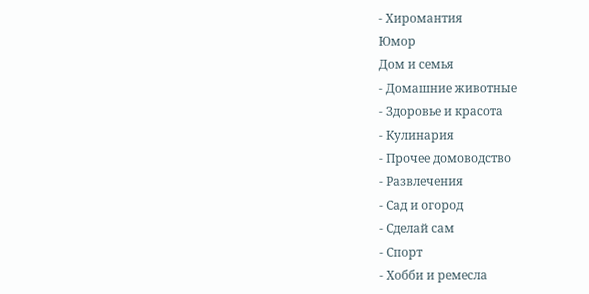- Хиромантия
Юмор
Дом и семья
- Домашние животные
- Здоровье и красота
- Кулинария
- Прочее домоводство
- Развлечения
- Сад и огород
- Сделай сам
- Спорт
- Хобби и ремесла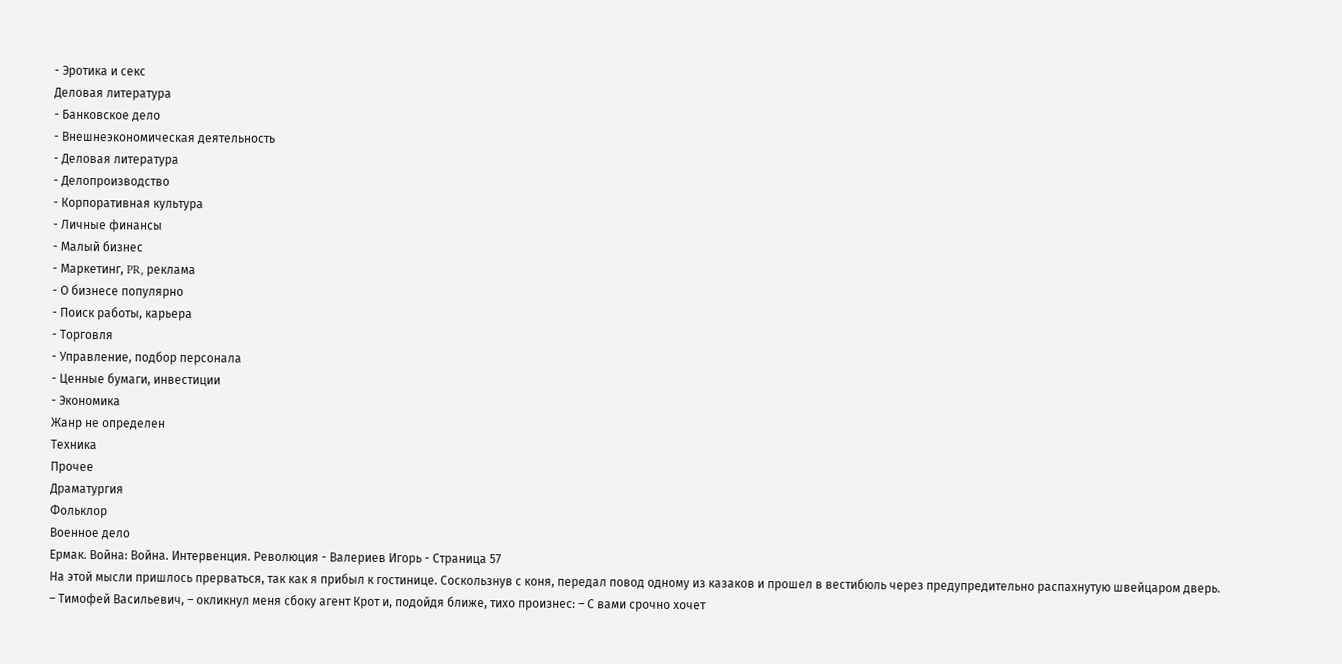- Эротика и секс
Деловая литература
- Банковское дело
- Внешнеэкономическая деятельность
- Деловая литература
- Делопроизводство
- Корпоративная культура
- Личные финансы
- Малый бизнес
- Маркетинг, PR, реклама
- О бизнесе популярно
- Поиск работы, карьера
- Торговля
- Управление, подбор персонала
- Ценные бумаги, инвестиции
- Экономика
Жанр не определен
Техника
Прочее
Драматургия
Фольклор
Военное дело
Ермак. Война: Война. Интервенция. Революция - Валериев Игорь - Страница 57
На этой мысли пришлось прерваться, так как я прибыл к гостинице. Соскользнув с коня, передал повод одному из казаков и прошел в вестибюль через предупредительно распахнутую швейцаром дверь.
– Тимофей Васильевич, – окликнул меня сбоку агент Крот и, подойдя ближе, тихо произнес: – С вами срочно хочет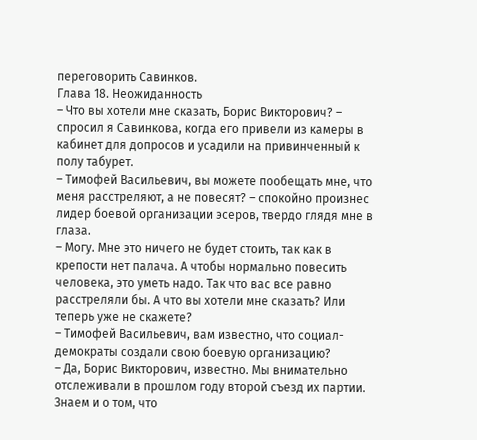переговорить Савинков.
Глава 18. Неожиданность
– Что вы хотели мне сказать, Борис Викторович? – спросил я Савинкова, когда его привели из камеры в кабинет для допросов и усадили на привинченный к полу табурет.
– Тимофей Васильевич, вы можете пообещать мне, что меня расстреляют, а не повесят? – спокойно произнес лидер боевой организации эсеров, твердо глядя мне в глаза.
– Могу. Мне это ничего не будет стоить, так как в крепости нет палача. А чтобы нормально повесить человека, это уметь надо. Так что вас все равно расстреляли бы. А что вы хотели мне сказать? Или теперь уже не скажете?
– Тимофей Васильевич, вам известно, что социал-демократы создали свою боевую организацию?
– Да, Борис Викторович, известно. Мы внимательно отслеживали в прошлом году второй съезд их партии. Знаем и о том, что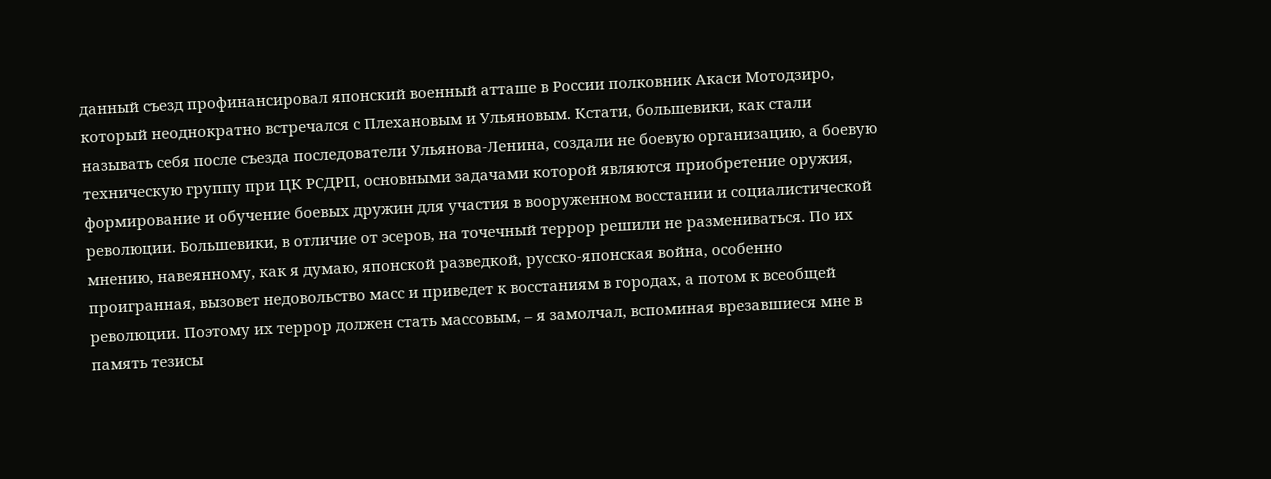данный съезд профинансировал японский военный атташе в России полковник Акаси Мотодзиро, который неоднократно встречался с Плехановым и Ульяновым. Кстати, большевики, как стали называть себя после съезда последователи Ульянова-Ленина, создали не боевую организацию, а боевую техническую группу при ЦК РСДРП, основными задачами которой являются приобретение оружия, формирование и обучение боевых дружин для участия в вооруженном восстании и социалистической революции. Большевики, в отличие от эсеров, на точечный террор решили не размениваться. По их мнению, навеянному, как я думаю, японской разведкой, русско-японская война, особенно проигранная, вызовет недовольство масс и приведет к восстаниям в городах, а потом к всеобщей революции. Поэтому их террор должен стать массовым, – я замолчал, вспоминая врезавшиеся мне в память тезисы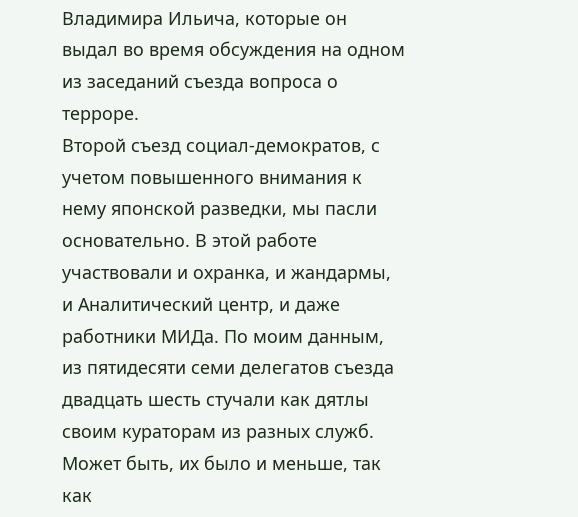Владимира Ильича, которые он выдал во время обсуждения на одном из заседаний съезда вопроса о терроре.
Второй съезд социал-демократов, с учетом повышенного внимания к нему японской разведки, мы пасли основательно. В этой работе участвовали и охранка, и жандармы, и Аналитический центр, и даже работники МИДа. По моим данным, из пятидесяти семи делегатов съезда двадцать шесть стучали как дятлы своим кураторам из разных служб. Может быть, их было и меньше, так как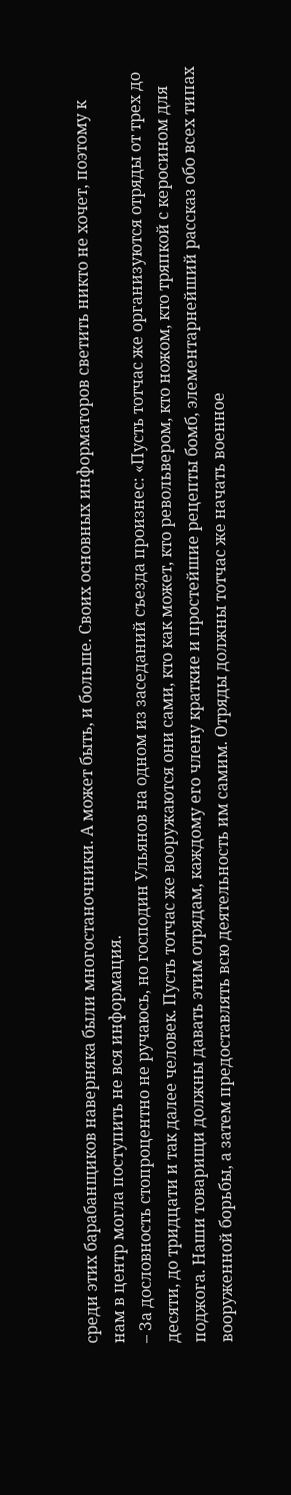среди этих барабанщиков наверняка были многостаночники. А может быть, и больше. Своих основных информаторов светить никто не хочет, поэтому к нам в центр могла поступить не вся информация.
– За дословность стопроцентно не ручаюсь, но господин Ульянов на одном из заседаний съезда произнес: «Пусть тотчас же организуются отряды от трех до десяти, до тридцати и так далее человек. Пусть тотчас же вооружаются они сами, кто как может, кто револьвером, кто ножом, кто тряпкой с керосином для поджога. Наши товарищи должны давать этим отрядам, каждому его члену краткие и простейшие рецепты бомб, элементарнейший рассказ обо всех типах вооруженной борьбы, а затем предоставлять всю деятельность им самим. Отряды должны тотчас же начать военное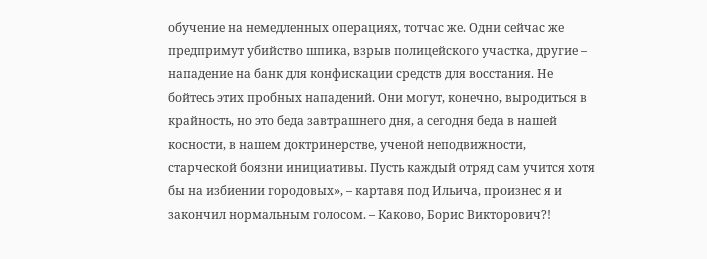обучение на немедленных операциях, тотчас же. Одни сейчас же предпримут убийство шпика, взрыв полицейского участка, другие – нападение на банк для конфискации средств для восстания. Не бойтесь этих пробных нападений. Они могут, конечно, выродиться в крайность, но это беда завтрашнего дня, а сегодня беда в нашей косности, в нашем доктринерстве, ученой неподвижности, старческой боязни инициативы. Пусть каждый отряд сам учится хотя бы на избиении городовых», – картавя под Ильича, произнес я и закончил нормальным голосом. – Каково, Борис Викторович?!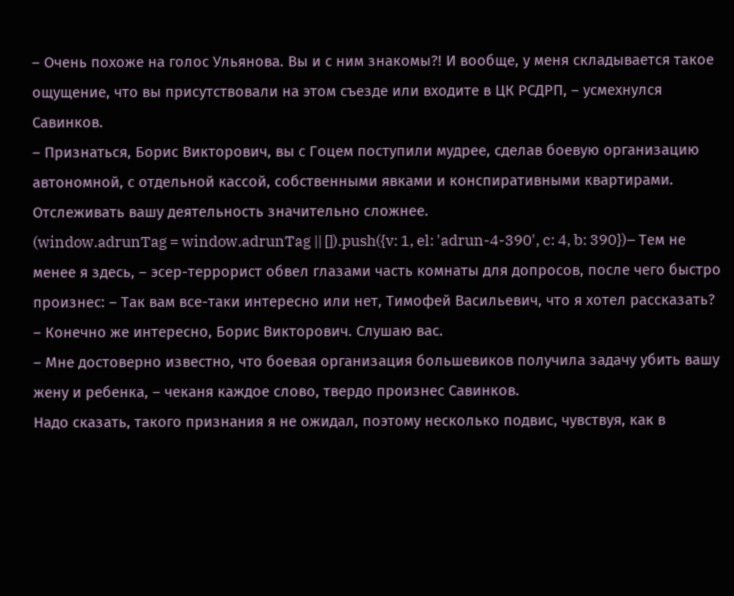– Очень похоже на голос Ульянова. Вы и с ним знакомы?! И вообще, у меня складывается такое ощущение, что вы присутствовали на этом съезде или входите в ЦК РСДРП, – усмехнулся Савинков.
– Признаться, Борис Викторович, вы с Гоцем поступили мудрее, сделав боевую организацию автономной, с отдельной кассой, собственными явками и конспиративными квартирами. Отслеживать вашу деятельность значительно сложнее.
(window.adrunTag = window.adrunTag || []).push({v: 1, el: 'adrun-4-390', c: 4, b: 390})– Тем не менее я здесь, – эсер-террорист обвел глазами часть комнаты для допросов, после чего быстро произнес: – Так вам все-таки интересно или нет, Тимофей Васильевич, что я хотел рассказать?
– Конечно же интересно, Борис Викторович. Слушаю вас.
– Мне достоверно известно, что боевая организация большевиков получила задачу убить вашу жену и ребенка, – чеканя каждое слово, твердо произнес Савинков.
Надо сказать, такого признания я не ожидал, поэтому несколько подвис, чувствуя, как в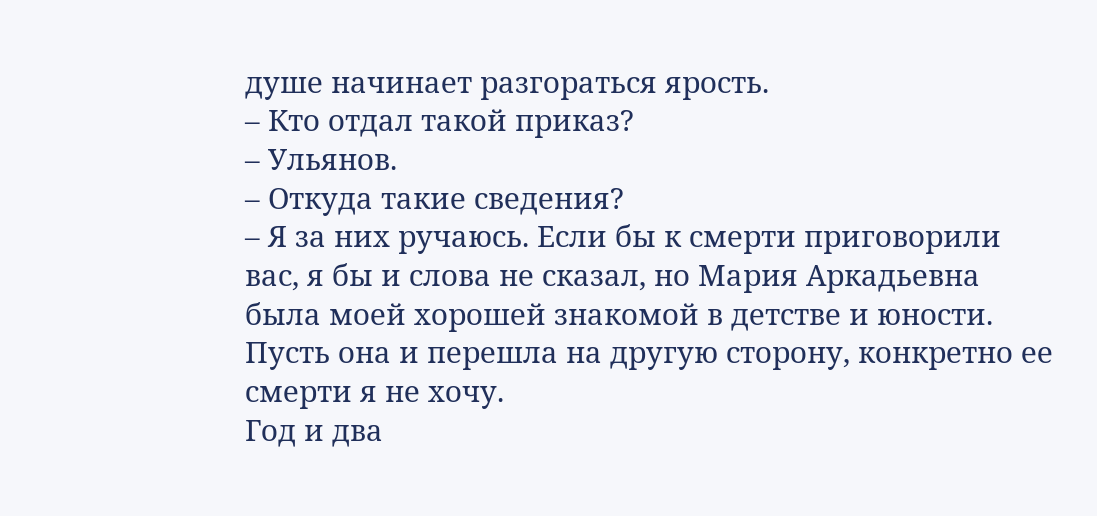душе начинает разгораться ярость.
– Кто отдал такой приказ?
– Ульянов.
– Откуда такие сведения?
– Я за них ручаюсь. Если бы к смерти приговорили вас, я бы и слова не сказал, но Мария Аркадьевна была моей хорошей знакомой в детстве и юности. Пусть она и перешла на другую сторону, конкретно ее смерти я не хочу.
Год и два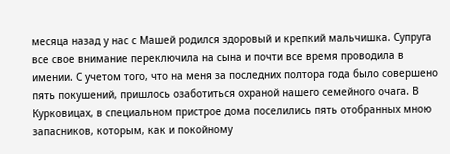месяца назад у нас с Машей родился здоровый и крепкий мальчишка. Супруга все свое внимание переключила на сына и почти все время проводила в имении. С учетом того, что на меня за последних полтора года было совершено пять покушений, пришлось озаботиться охраной нашего семейного очага. В Курковицах, в специальном пристрое дома поселились пять отобранных мною запасников, которым, как и покойному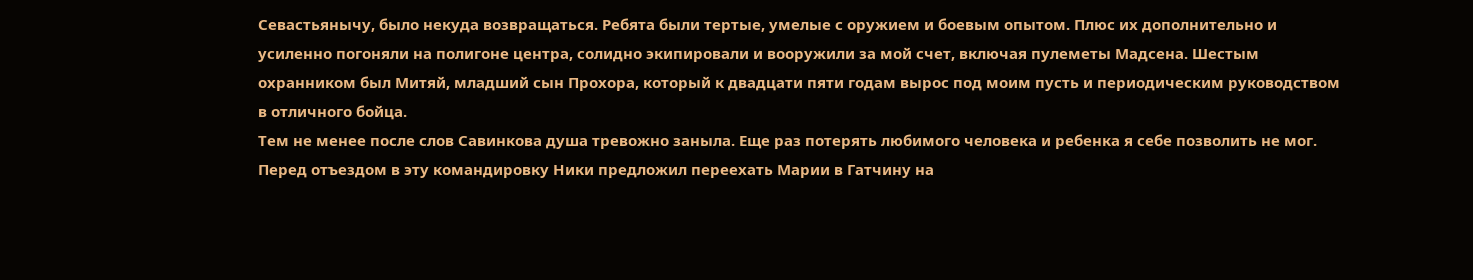Севастьянычу, было некуда возвращаться. Ребята были тертые, умелые с оружием и боевым опытом. Плюс их дополнительно и усиленно погоняли на полигоне центра, солидно экипировали и вооружили за мой счет, включая пулеметы Мадсена. Шестым охранником был Митяй, младший сын Прохора, который к двадцати пяти годам вырос под моим пусть и периодическим руководством в отличного бойца.
Тем не менее после слов Савинкова душа тревожно заныла. Еще раз потерять любимого человека и ребенка я себе позволить не мог. Перед отъездом в эту командировку Ники предложил переехать Марии в Гатчину на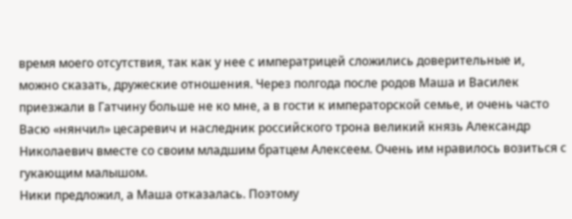время моего отсутствия, так как у нее с императрицей сложились доверительные и, можно сказать, дружеские отношения. Через полгода после родов Маша и Василек приезжали в Гатчину больше не ко мне, а в гости к императорской семье, и очень часто Васю «нянчил» цесаревич и наследник российского трона великий князь Александр Николаевич вместе со своим младшим братцем Алексеем. Очень им нравилось возиться с гукающим малышом.
Ники предложил, а Маша отказалась. Поэтому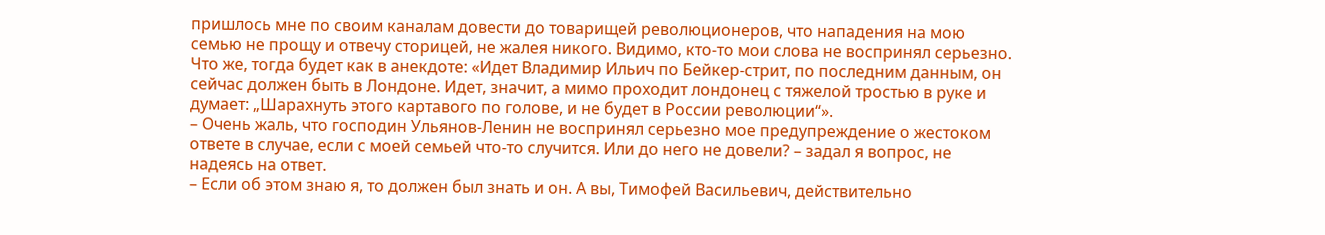пришлось мне по своим каналам довести до товарищей революционеров, что нападения на мою семью не прощу и отвечу сторицей, не жалея никого. Видимо, кто-то мои слова не воспринял серьезно. Что же, тогда будет как в анекдоте: «Идет Владимир Ильич по Бейкер-стрит, по последним данным, он сейчас должен быть в Лондоне. Идет, значит, а мимо проходит лондонец с тяжелой тростью в руке и думает: „Шарахнуть этого картавого по голове, и не будет в России революции“».
– Очень жаль, что господин Ульянов-Ленин не воспринял серьезно мое предупреждение о жестоком ответе в случае, если с моей семьей что-то случится. Или до него не довели? – задал я вопрос, не надеясь на ответ.
– Если об этом знаю я, то должен был знать и он. А вы, Тимофей Васильевич, действительно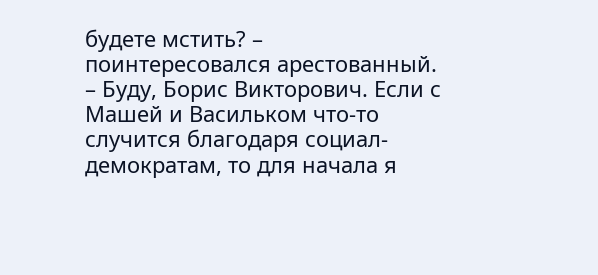будете мстить? – поинтересовался арестованный.
– Буду, Борис Викторович. Если с Машей и Васильком что-то случится благодаря социал-демократам, то для начала я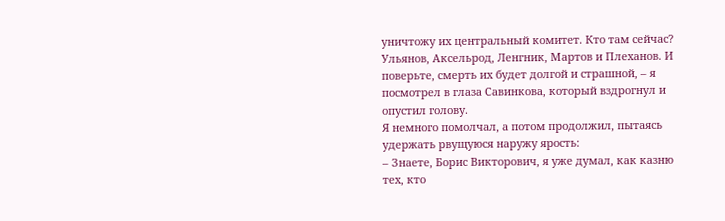уничтожу их центральный комитет. Кто там сейчас? Ульянов, Аксельрод, Ленгник, Мартов и Плеханов. И поверьте, смерть их будет долгой и страшной, – я посмотрел в глаза Савинкова, который вздрогнул и опустил голову.
Я немного помолчал, а потом продолжил, пытаясь удержать рвущуюся наружу ярость:
– Знаете, Борис Викторович, я уже думал, как казню тех, кто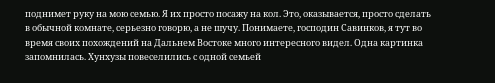поднимет руку на мою семью. Я их просто посажу на кол. Это, оказывается, просто сделать в обычной комнате, серьезно говорю, а не шучу. Понимаете, господин Савинков, я тут во время своих похождений на Дальнем Востоке много интересного видел. Одна картинка запомнилась. Хунхузы повеселились с одной семьей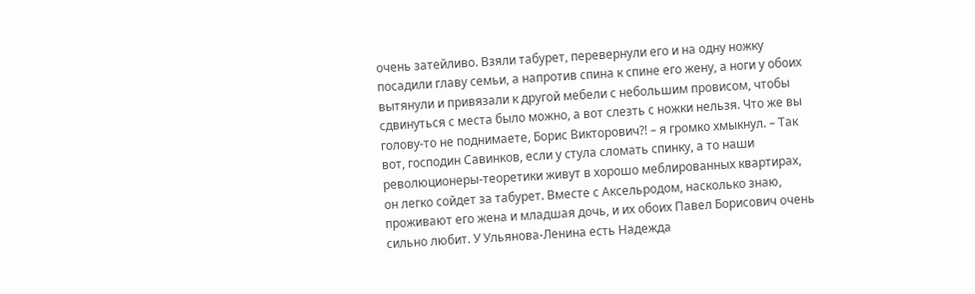очень затейливо. Взяли табурет, перевернули его и на одну ножку посадили главу семьи, а напротив спина к спине его жену, а ноги у обоих вытянули и привязали к другой мебели с небольшим провисом, чтобы сдвинуться с места было можно, а вот слезть с ножки нельзя. Что же вы голову-то не поднимаете, Борис Викторович?! – я громко хмыкнул. – Так вот, господин Савинков, если у стула сломать спинку, а то наши революционеры-теоретики живут в хорошо меблированных квартирах, он легко сойдет за табурет. Вместе с Аксельродом, насколько знаю, проживают его жена и младшая дочь, и их обоих Павел Борисович очень сильно любит. У Ульянова-Ленина есть Надежда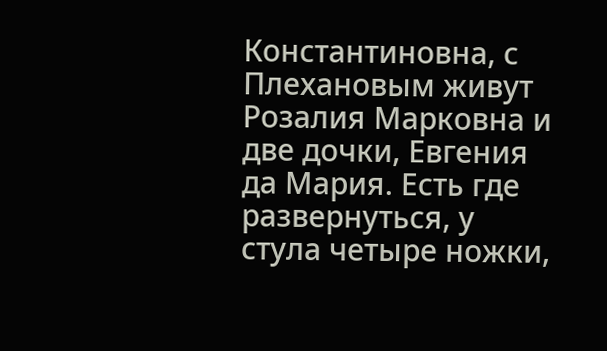Константиновна, с Плехановым живут Розалия Марковна и две дочки, Евгения да Мария. Есть где развернуться, у стула четыре ножки,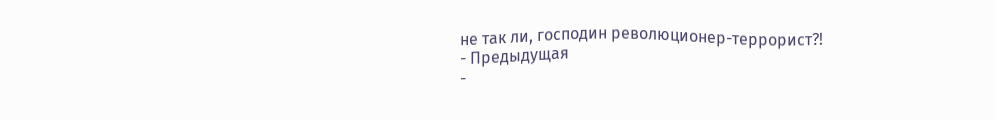не так ли, господин революционер-террорист?!
- Предыдущая
-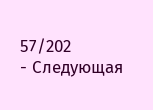57/202
- Следующая